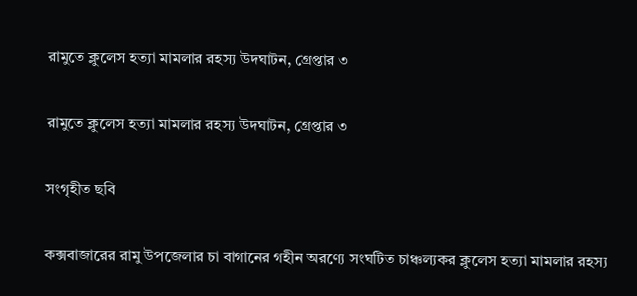রামুতে ক্লুলেস হত্যা মামলার রহস্য উদঘাটন, গ্রেপ্তার ৩

রামুতে ক্লুলেস হত্যা মামলার রহস্য উদঘাটন, গ্রেপ্তার ৩

সংগৃহীত ছবি

কক্সবাজারের রামু উপজেলার চা বাগানের গহীন অরণ্যে সংঘটিত চাঞ্চল্যকর ক্লুলেস হত্যা মামলার রহস্য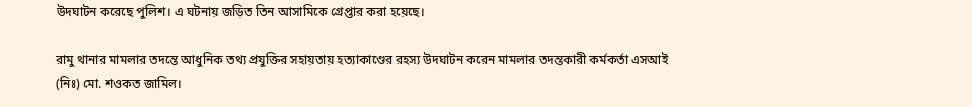উদঘাটন করেছে পুলিশ। এ ঘটনায় জড়িত তিন আসামিকে গ্রেপ্তার করা হয়েছে।

রামু থানার মামলার তদন্তে আধুনিক তথ্য প্রযুক্তির সহায়তায় হত্যাকাণ্ডের রহস্য উদঘাটন করেন মামলার তদন্তকারী কর্মকর্তা এসআই (নিঃ) মো. শওকত জামিল।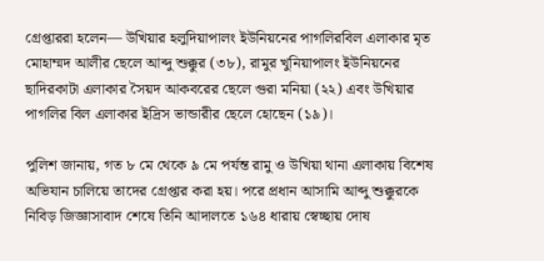গ্রেপ্তাররা হলেন— উখিয়ার হলুদিয়াপালং ইউনিয়নের পাগলিরবিল এলাকার মৃত মোহাম্মদ আলীর ছেলে আব্দু শুক্কুর (৩৮), রামুর খুনিয়াপালং ইউনিয়নের ছাদিরকাটা এলাকার সৈয়দ আকবরের ছেলে গুরা মনিয়া (২২) এবং উখিয়ার পাগলির বিল এলাকার ইদ্রিস ভান্ডারীর ছেলে হোছেন (১৯)।

পুলিশ জানায়, গত ৮ মে থেকে ৯ মে পর্যন্ত রামু ও উখিয়া থানা এলাকায় বিশেষ অভিযান চালিয়ে তাদের গ্রেপ্তার করা হয়। পরে প্রধান আসামি আব্দু শুক্কুরকে নিবিড় জিজ্ঞাসাবাদ শেষে তিনি আদালতে ১৬৪ ধারায় স্বেচ্ছায় দোষ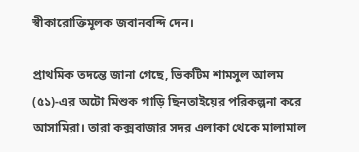স্বীকারোক্তিমূলক জবানবন্দি দেন।

প্রাথমিক তদন্তে জানা গেছে, ভিকটিম শামসুল আলম (৫১)-এর অটো মিশুক গাড়ি ছিনতাইয়ের পরিকল্পনা করে আসামিরা। তারা কক্সবাজার সদর এলাকা থেকে মালামাল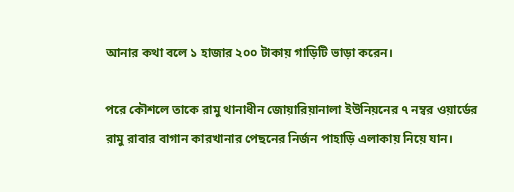আনার কথা বলে ১ হাজার ২০০ টাকায় গাড়িটি ভাড়া করেন।

পরে কৌশলে তাকে রামু থানাধীন জোয়ারিয়ানালা ইউনিয়নের ৭ নম্বর ওয়ার্ডের রামু রাবার বাগান কারখানার পেছনের নির্জন পাহাড়ি এলাকায় নিয়ে যান।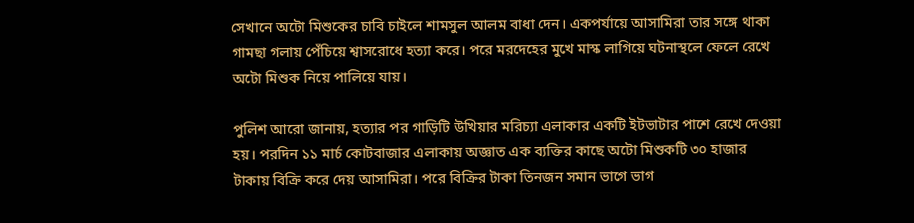সেখানে অটো মিশুকের চাবি চাইলে শামসুল আলম বাধা দেন। একপর্যায়ে আসামিরা তার সঙ্গে থাকা গামছা গলায় পেঁচিয়ে শ্বাসরোধে হত্যা করে। পরে মরদেহের মুখে মাস্ক লাগিয়ে ঘটনাস্থলে ফেলে রেখে অটো মিশুক নিয়ে পালিয়ে যায়।

পুলিশ আরো জানায়, হত্যার পর গাড়িটি উখিয়ার মরিচ্যা এলাকার একটি ইটভাটার পাশে রেখে দেওয়া হয়। পরদিন ১১ মার্চ কোটবাজার এলাকায় অজ্ঞাত এক ব্যক্তির কাছে অটো মিশুকটি ৩০ হাজার টাকায় বিক্রি করে দেয় আসামিরা। পরে বিক্রির টাকা তিনজন সমান ভাগে ভাগ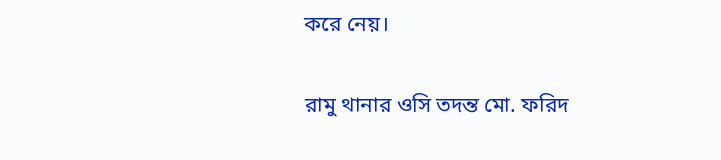করে নেয়।

রামু থানার ওসি তদন্ত মো. ফরিদ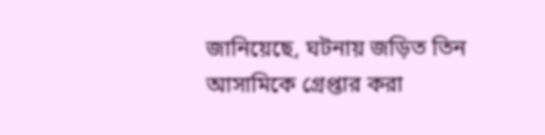জানিয়েছে, ঘটনায় জড়িত তিন আসামিকে গ্রেপ্তার করা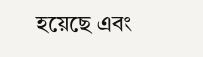হয়েছে এবং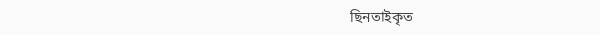ছিনতাইকৃত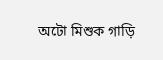অটো মিশুক গাড়ি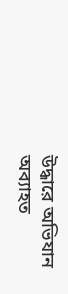উদ্ধারে অভিযান অব্যাহত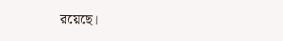রয়েছে।